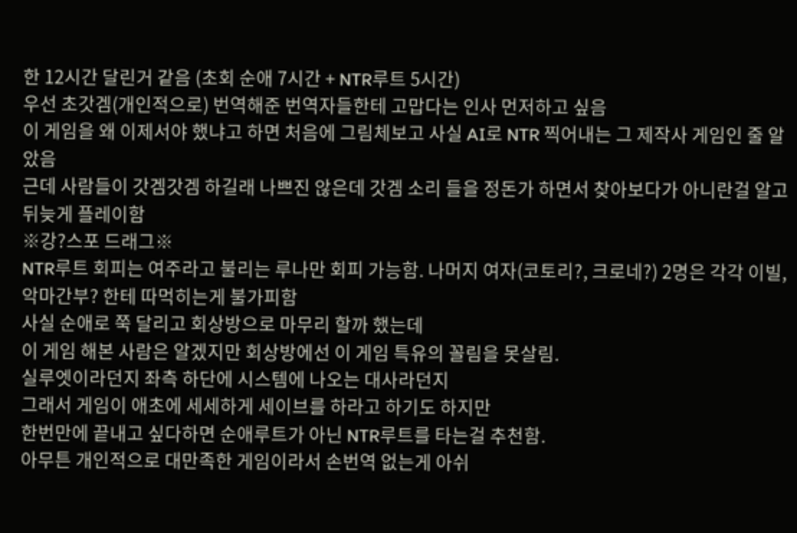한 12시간 달린거 같음 (초회 순애 7시간 + NTR루트 5시간)
우선 초갓겜(개인적으로) 번역해준 번역자들한테 고맙다는 인사 먼저하고 싶음
이 게임을 왜 이제서야 했냐고 하면 처음에 그림체보고 사실 AI로 NTR 찍어내는 그 제작사 게임인 줄 알았음
근데 사람들이 갓겜갓겜 하길래 나쁘진 않은데 갓겜 소리 들을 정돈가 하면서 찾아보다가 아니란걸 알고 뒤늦게 플레이함
※강?스포 드래그※
NTR루트 회피는 여주라고 불리는 루나만 회피 가능함. 나머지 여자(코토리?, 크로네?) 2명은 각각 이빌, 악마간부? 한테 따먹히는게 불가피함
사실 순애로 쭉 달리고 회상방으로 마무리 할까 했는데
이 게임 해본 사람은 알겠지만 회상방에선 이 게임 특유의 꼴림을 못살림.
실루엣이라던지 좌측 하단에 시스템에 나오는 대사라던지
그래서 게임이 애초에 세세하게 세이브를 하라고 하기도 하지만
한번만에 끝내고 싶다하면 순애루트가 아닌 NTR루트를 타는걸 추천함.
아무튼 개인적으로 대만족한 게임이라서 손번역 없는게 아쉬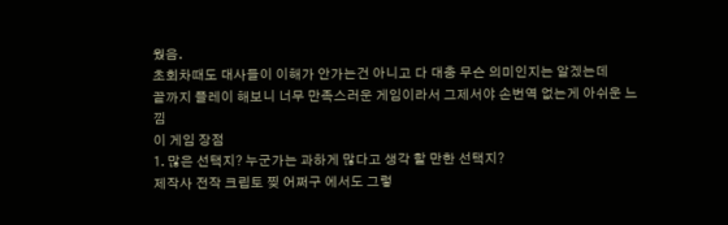웠음.
초회차때도 대사들이 이해가 안가는건 아니고 다 대충 무슨 의미인지는 알겠는데
끝까지 플레이 해보니 너무 만족스러운 게임이라서 그제서야 손번역 없는게 아쉬운 느낌
이 게임 장점
1. 많은 선택지? 누군가는 과하게 많다고 생각 할 만한 선택지?
제작사 전작 크립토 찢 어쩌구 에서도 그렇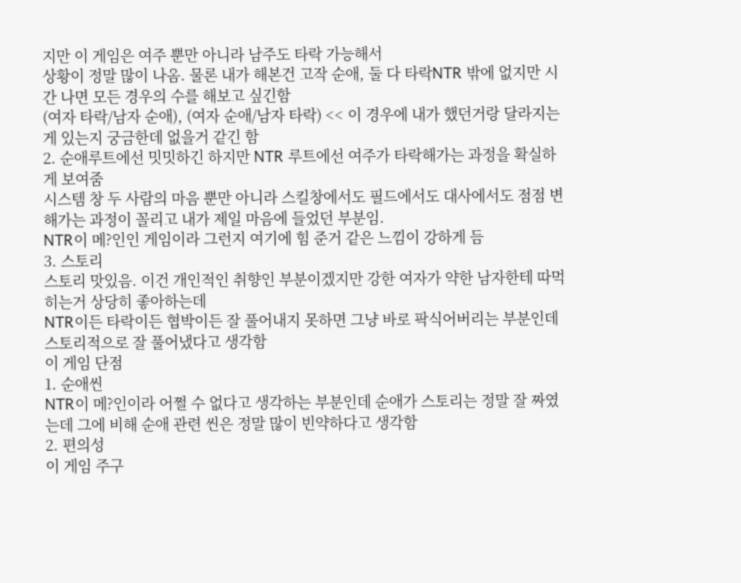지만 이 게임은 여주 뿐만 아니라 남주도 타락 가능해서
상황이 정말 많이 나옴. 물론 내가 해본건 고작 순애, 둘 다 타락NTR 밖에 없지만 시간 나면 모든 경우의 수를 해보고 싶긴함
(여자 타락/남자 순애), (여자 순애/남자 타락) << 이 경우에 내가 했던거랑 달라지는게 있는지 궁금한데 없을거 같긴 함
2. 순애루트에선 밋밋하긴 하지만 NTR 루트에선 여주가 타락해가는 과정을 확실하게 보여줌
시스템 창 두 사람의 마음 뿐만 아니라 스킬창에서도 필드에서도 대사에서도 점점 변해가는 과정이 꼴리고 내가 제일 마음에 들었던 부분임.
NTR이 메?인인 게임이라 그런지 여기에 힘 준거 같은 느낌이 강하게 듬
3. 스토리
스토리 맛있음. 이건 개인적인 취향인 부분이겠지만 강한 여자가 약한 남자한테 따먹히는거 상당히 좋아하는데
NTR이든 타락이든 협박이든 잘 풀어내지 못하면 그냥 바로 팍식어버리는 부분인데 스토리적으로 잘 풀어냈다고 생각함
이 게임 단점
1. 순애씬
NTR이 메?인이라 어쩔 수 없다고 생각하는 부분인데 순애가 스토리는 정말 잘 짜였는데 그에 비해 순애 관련 씬은 정말 많이 빈약하다고 생각함
2. 편의성
이 게임 주구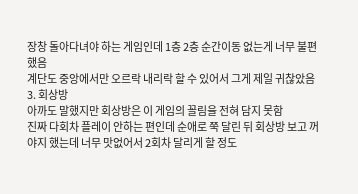장창 돌아다녀야 하는 게임인데 1층 2층 순간이동 없는게 너무 불편했음
계단도 중앙에서만 오르락 내리락 할 수 있어서 그게 제일 귀찮았음
3. 회상방
아까도 말했지만 회상방은 이 게임의 꼴림을 전혀 담지 못함
진짜 다회차 플레이 안하는 편인데 순애로 쭉 달린 뒤 회상방 보고 꺼야지 했는데 너무 맛없어서 2회차 달리게 할 정도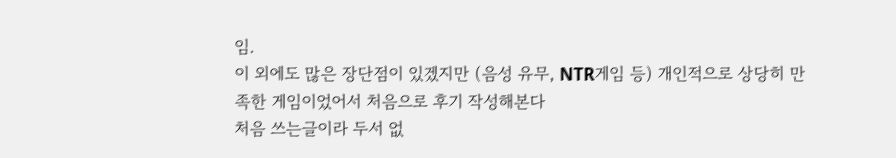임.
이 외에도 많은 장단점이 있겠지만 (음성 유무, NTR게임 등) 개인적으로 상당히 만족한 게임이었어서 처음으로 후기 작성해본다
처음 쓰는글이라 두서 없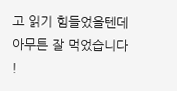고 읽기 힘들었을텐데
아무튼 잘 먹었습니다 !